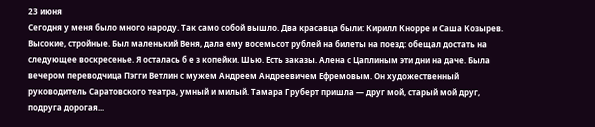23 июня
Сегодня у меня было много народу. Так само собой вышло. Два красавца были: Кирилл Кнорре и Саша Козырев. Высокие, стройные. Был маленький Веня, дала ему восемьсот рублей на билеты на поезд: обещал достать на следующее воскресенье. Я осталась б е з копейки. Шью. Есть заказы. Алена с Цаплиным эти дни на даче. Была вечером переводчица Пэгги Ветлин с мужем Андреем Андреевичем Ефремовым. Он художественный руководитель Саратовского театра, умный и милый. Тамара Груберт пришла — друг мой, старый мой друг, подруга дорогая...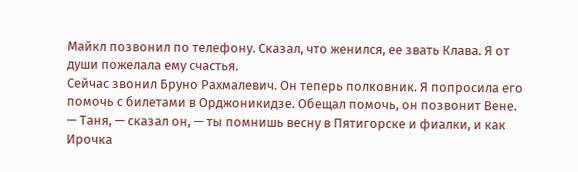Майкл позвонил по телефону. Сказал, что женился, ее звать Клава. Я от души пожелала ему счастья.
Сейчас звонил Бруно Рахмалевич. Он теперь полковник. Я попросила его помочь с билетами в Орджоникидзе. Обещал помочь, он позвонит Вене.
— Таня, — сказал он, — ты помнишь весну в Пятигорске и фиалки, и как Ирочка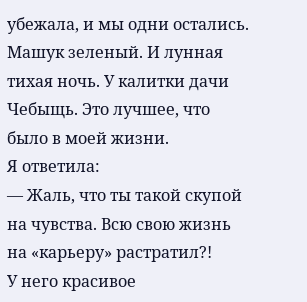убежала, и мы одни остались. Машук зеленый. И лунная тихая ночь. У калитки дачи Чебыщь. Это лучшее, что было в моей жизни.
Я ответила:
— Жаль, что ты такой скупой на чувства. Всю свою жизнь на «карьеру» растратил?!
У него красивое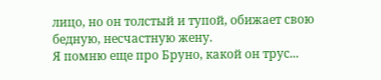лицо, но он толстый и тупой, обижает свою бедную, несчастную жену.
Я помню еще про Бруно, какой он трус...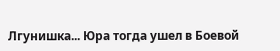Лгунишка... Юра тогда ушел в Боевой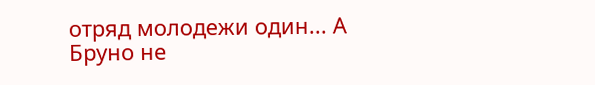отряд молодежи один... А Бруно не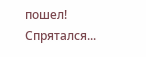пошел! Спрятался...